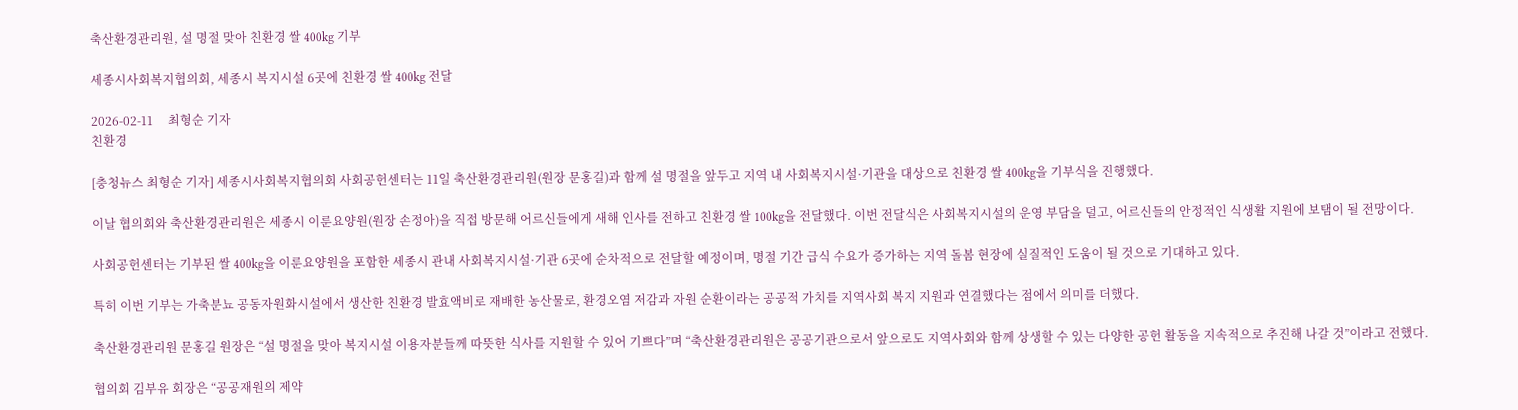축산환경관리원, 설 명절 맞아 친환경 쌀 400kg 기부

세종시사회복지협의회, 세종시 복지시설 6곳에 친환경 쌀 400kg 전달

2026-02-11     최형순 기자
친환경

[충청뉴스 최형순 기자] 세종시사회복지협의회 사회공헌센터는 11일 축산환경관리원(원장 문홍길)과 함께 설 명절을 앞두고 지역 내 사회복지시설·기관을 대상으로 친환경 쌀 400kg을 기부식을 진행했다.

이날 협의회와 축산환경관리원은 세종시 이룬요양원(원장 손정아)을 직접 방문해 어르신들에게 새해 인사를 전하고 친환경 쌀 100kg을 전달했다. 이번 전달식은 사회복지시설의 운영 부담을 덜고, 어르신들의 안정적인 식생활 지원에 보탬이 될 전망이다.

사회공헌센터는 기부된 쌀 400kg을 이룬요양원을 포함한 세종시 관내 사회복지시설·기관 6곳에 순차적으로 전달할 예정이며, 명절 기간 급식 수요가 증가하는 지역 돌봄 현장에 실질적인 도움이 될 것으로 기대하고 있다.

특히 이번 기부는 가축분뇨 공동자원화시설에서 생산한 친환경 발효액비로 재배한 농산물로, 환경오염 저감과 자원 순환이라는 공공적 가치를 지역사회 복지 지원과 연결했다는 점에서 의미를 더했다.

축산환경관리원 문홍길 원장은 “설 명절을 맞아 복지시설 이용자분들께 따뜻한 식사를 지원할 수 있어 기쁘다”며 “축산환경관리원은 공공기관으로서 앞으로도 지역사회와 함께 상생할 수 있는 다양한 공헌 활동을 지속적으로 추진해 나갈 것”이라고 전했다.

협의회 김부유 회장은 “공공재원의 제약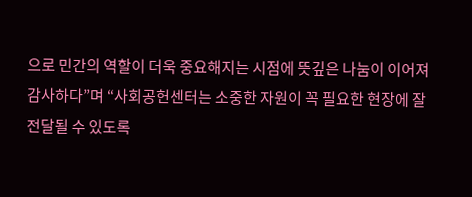으로 민간의 역할이 더욱 중요해지는 시점에 뜻깊은 나눔이 이어져 감사하다”며 “사회공헌센터는 소중한 자원이 꼭 필요한 현장에 잘 전달될 수 있도록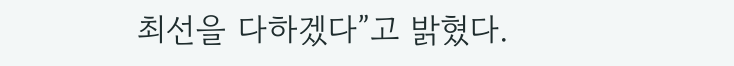최선을 다하겠다”고 밝혔다.